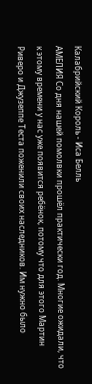Калабрийский Король - Иса Белль
АМЕЛИЯ Со дня нашей помолвки прошёл практически год. Многие ожидали, что к этому времени у нас уже появится ребёнок, потому что для этого Мартин Риверо и Джузеппе Теста поженили своих наследников. Им нужно было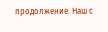продолжение. Наш с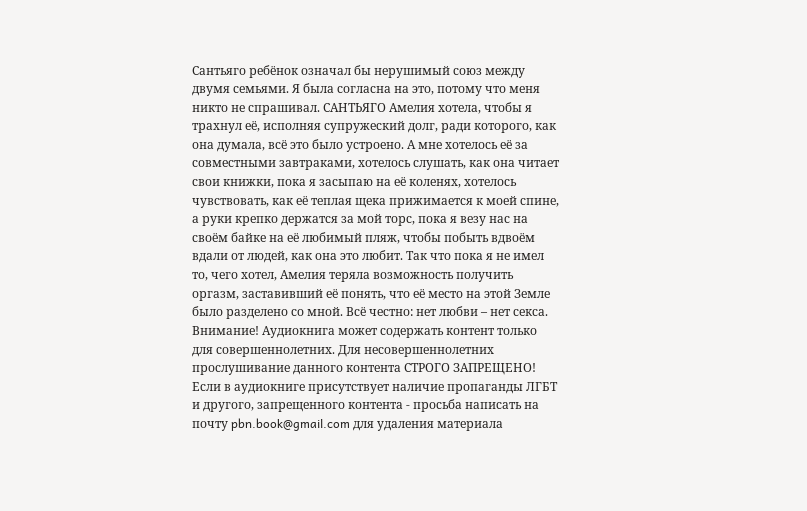Сантьяго ребёнок означал бы нерушимый союз между двумя семьями. Я была согласна на это, потому что меня никто не спрашивал. САНТЬЯГО Амелия хотела, чтобы я трахнул её, исполняя супружеский долг, ради которого, как она думала, всё это было устроено. А мне хотелось её за совместными завтраками, хотелось слушать, как она читает свои книжки, пока я засыпаю на её коленях, хотелось чувствовать, как её теплая щека прижимается к моей спине, а руки крепко держатся за мой торс, пока я везу нас на своём байке на её любимый пляж, чтобы побыть вдвоём вдали от людей, как она это любит. Так что пока я не имел то, чего хотел, Амелия теряла возможность получить оргазм, заставивший её понять, что её место на этой Земле было разделено со мной. Всё честно: нет любви – нет секса.
Внимание! Аудиокнига может содержать контент только для совершеннолетних. Для несовершеннолетних прослушивание данного контента СТРОГО ЗАПРЕЩЕНО! Если в аудиокниге присутствует наличие пропаганды ЛГБТ и другого, запрещенного контента - просьба написать на почту pbn.book@gmail.com для удаления материала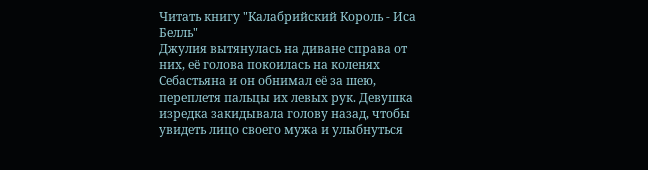Читать книгу "Калабрийский Король - Иса Белль"
Джулия вытянулась на диване справа от них, её голова покоилась на коленях Себастьяна и он обнимал её за шею, переплетя пальцы их левых рук. Девушка изредка закидывала голову назад, чтобы увидеть лицо своего мужа и улыбнуться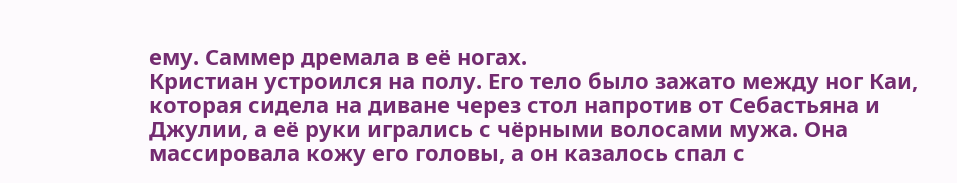ему. Саммер дремала в её ногах.
Кристиан устроился на полу. Его тело было зажато между ног Каи, которая сидела на диване через стол напротив от Себастьяна и Джулии, а её руки игрались с чёрными волосами мужа. Она массировала кожу его головы, а он казалось спал с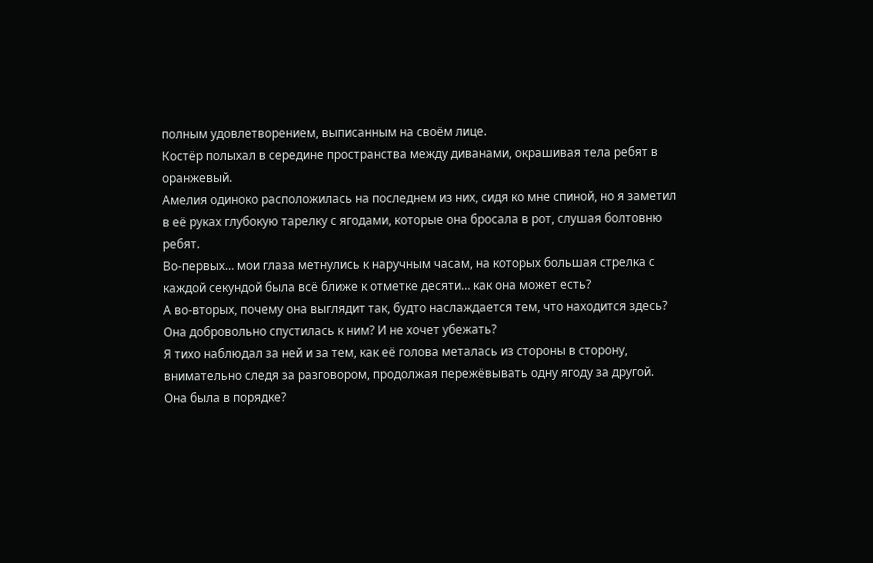полным удовлетворением, выписанным на своём лице.
Костёр полыхал в середине пространства между диванами, окрашивая тела ребят в оранжевый.
Амелия одиноко расположилась на последнем из них, сидя ко мне спиной, но я заметил в её руках глубокую тарелку с ягодами, которые она бросала в рот, слушая болтовню ребят.
Во-первых… мои глаза метнулись к наручным часам, на которых большая стрелка с каждой секундой была всё ближе к отметке десяти… как она может есть?
А во-вторых, почему она выглядит так, будто наслаждается тем, что находится здесь? Она добровольно спустилась к ним? И не хочет убежать?
Я тихо наблюдал за ней и за тем, как её голова металась из стороны в сторону, внимательно следя за разговором, продолжая пережёвывать одну ягоду за другой.
Она была в порядке?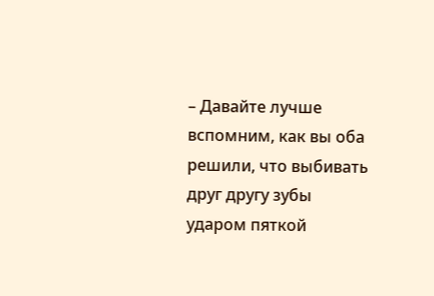– Давайте лучше вспомним, как вы оба решили, что выбивать друг другу зубы ударом пяткой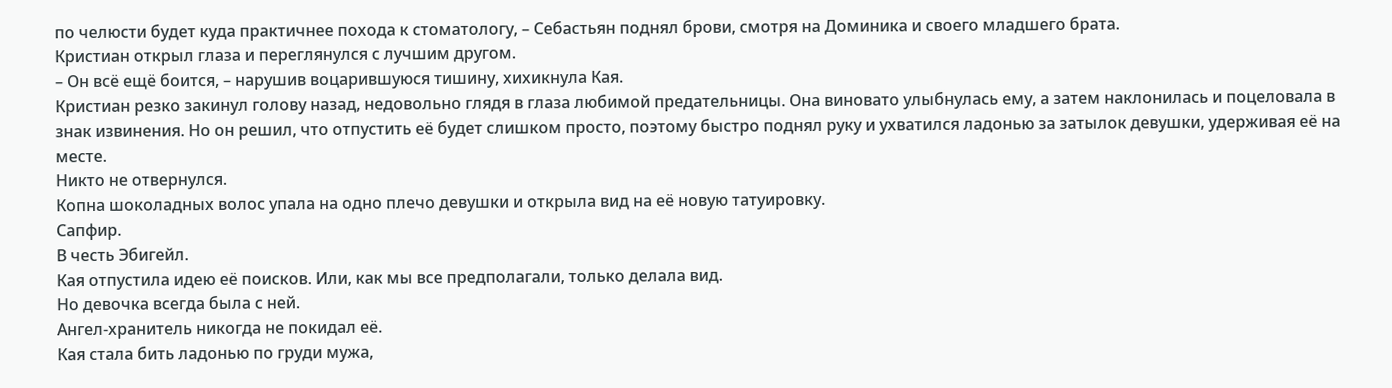по челюсти будет куда практичнее похода к стоматологу, – Себастьян поднял брови, смотря на Доминика и своего младшего брата.
Кристиан открыл глаза и переглянулся с лучшим другом.
– Он всё ещё боится, – нарушив воцарившуюся тишину, хихикнула Кая.
Кристиан резко закинул голову назад, недовольно глядя в глаза любимой предательницы. Она виновато улыбнулась ему, а затем наклонилась и поцеловала в знак извинения. Но он решил, что отпустить её будет слишком просто, поэтому быстро поднял руку и ухватился ладонью за затылок девушки, удерживая её на месте.
Никто не отвернулся.
Копна шоколадных волос упала на одно плечо девушки и открыла вид на её новую татуировку.
Сапфир.
В честь Эбигейл.
Кая отпустила идею её поисков. Или, как мы все предполагали, только делала вид.
Но девочка всегда была с ней.
Ангел-хранитель никогда не покидал её.
Кая стала бить ладонью по груди мужа,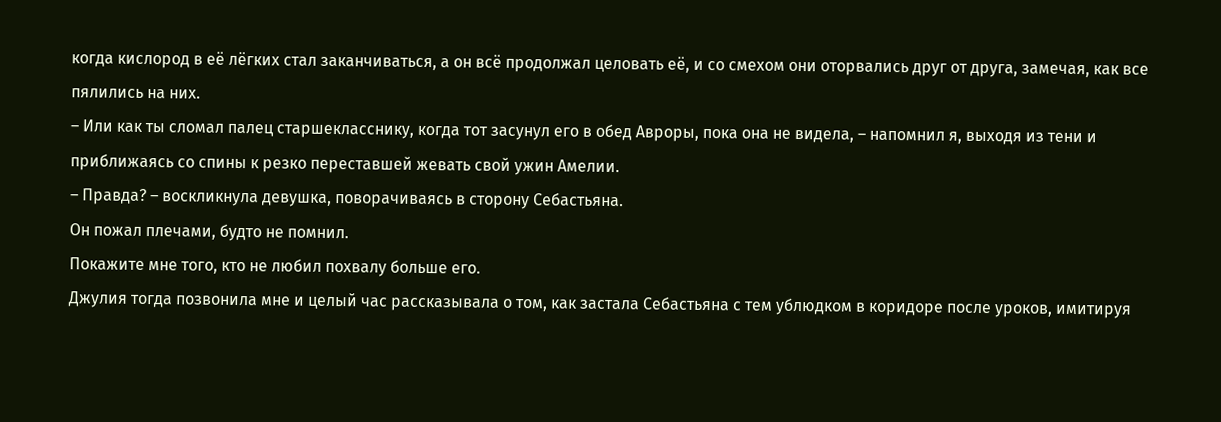когда кислород в её лёгких стал заканчиваться, а он всё продолжал целовать её, и со смехом они оторвались друг от друга, замечая, как все пялились на них.
– Или как ты сломал палец старшекласснику, когда тот засунул его в обед Авроры, пока она не видела, – напомнил я, выходя из тени и приближаясь со спины к резко переставшей жевать свой ужин Амелии.
– Правда? – воскликнула девушка, поворачиваясь в сторону Себастьяна.
Он пожал плечами, будто не помнил.
Покажите мне того, кто не любил похвалу больше его.
Джулия тогда позвонила мне и целый час рассказывала о том, как застала Себастьяна с тем ублюдком в коридоре после уроков, имитируя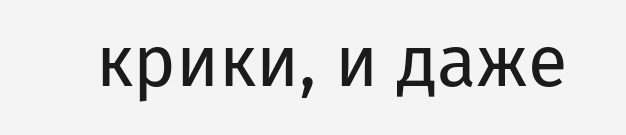крики, и даже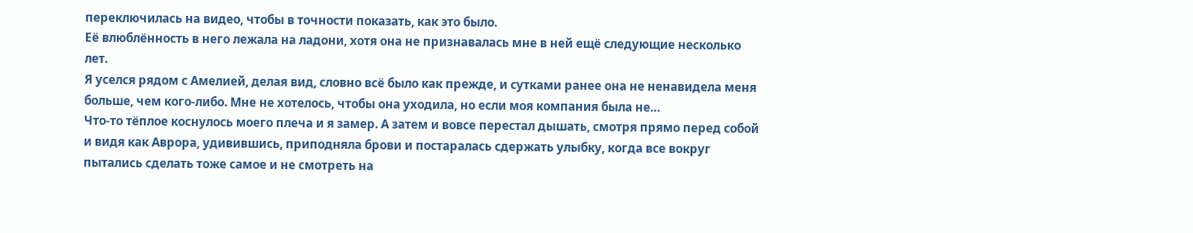переключилась на видео, чтобы в точности показать, как это было.
Её влюблённость в него лежала на ладони, хотя она не признавалась мне в ней ещё следующие несколько лет.
Я уселся рядом с Амелией, делая вид, словно всё было как прежде, и сутками ранее она не ненавидела меня больше, чем кого-либо. Мне не хотелось, чтобы она уходила, но если моя компания была не…
Что-то тёплое коснулось моего плеча и я замер. А затем и вовсе перестал дышать, смотря прямо перед собой и видя как Аврора, удивившись, приподняла брови и постаралась сдержать улыбку, когда все вокруг пытались сделать тоже самое и не смотреть на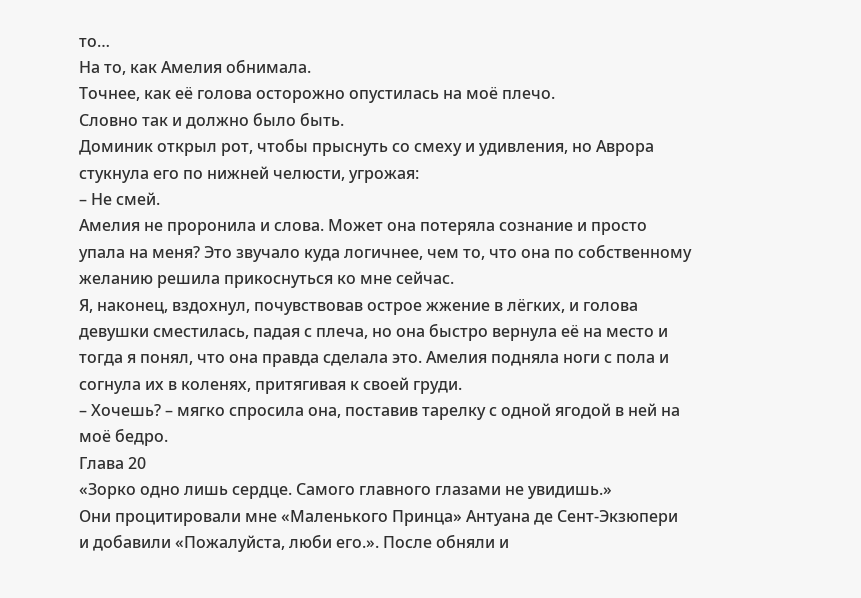то…
На то, как Амелия обнимала.
Точнее, как её голова осторожно опустилась на моё плечо.
Словно так и должно было быть.
Доминик открыл рот, чтобы прыснуть со смеху и удивления, но Аврора стукнула его по нижней челюсти, угрожая:
– Не смей.
Амелия не проронила и слова. Может она потеряла сознание и просто упала на меня? Это звучало куда логичнее, чем то, что она по собственному желанию решила прикоснуться ко мне сейчас.
Я, наконец, вздохнул, почувствовав острое жжение в лёгких, и голова девушки сместилась, падая с плеча, но она быстро вернула её на место и тогда я понял, что она правда сделала это. Амелия подняла ноги с пола и согнула их в коленях, притягивая к своей груди.
– Хочешь? – мягко спросила она, поставив тарелку с одной ягодой в ней на моё бедро.
Глава 20
«Зорко одно лишь сердце. Самого главного глазами не увидишь.»
Они процитировали мне «Маленького Принца» Антуана де Сент-Экзюпери и добавили «Пожалуйста, люби его.». После обняли и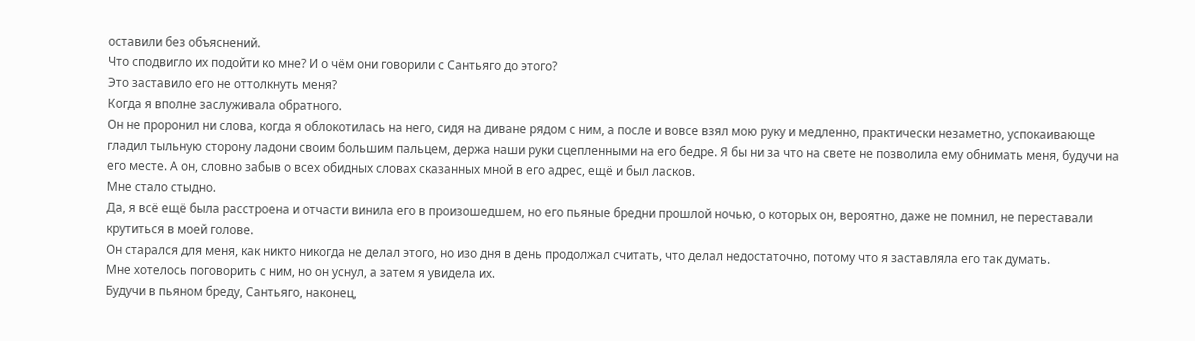оставили без объяснений.
Что сподвигло их подойти ко мне? И о чём они говорили с Сантьяго до этого?
Это заставило его не оттолкнуть меня?
Когда я вполне заслуживала обратного.
Он не проронил ни слова, когда я облокотилась на него, сидя на диване рядом с ним, а после и вовсе взял мою руку и медленно, практически незаметно, успокаивающе гладил тыльную сторону ладони своим большим пальцем, держа наши руки сцепленными на его бедре. Я бы ни за что на свете не позволила ему обнимать меня, будучи на его месте. А он, словно забыв о всех обидных словах сказанных мной в его адрес, ещё и был ласков.
Мне стало стыдно.
Да, я всё ещё была расстроена и отчасти винила его в произошедшем, но его пьяные бредни прошлой ночью, о которых он, вероятно, даже не помнил, не переставали крутиться в моей голове.
Он старался для меня, как никто никогда не делал этого, но изо дня в день продолжал считать, что делал недостаточно, потому что я заставляла его так думать.
Мне хотелось поговорить с ним, но он уснул, а затем я увидела их.
Будучи в пьяном бреду, Сантьяго, наконец,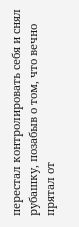перестал контролировать себя и снял рубашку, позабыв о том, что вечно прятал от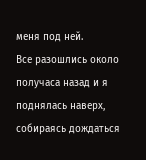меня под ней.
Все разошлись около получаса назад и я поднялась наверх, собираясь дождаться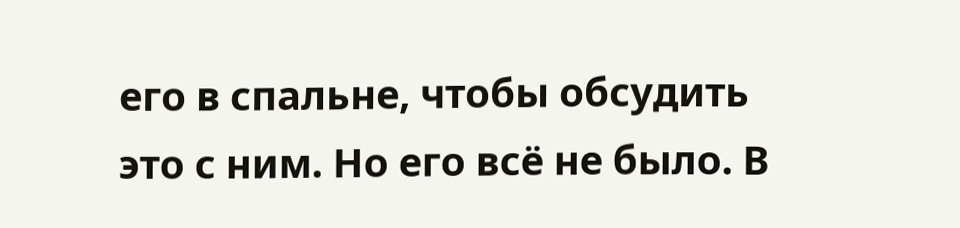его в спальне, чтобы обсудить это с ним. Но его всё не было. В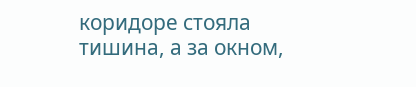коридоре стояла тишина, а за окном,